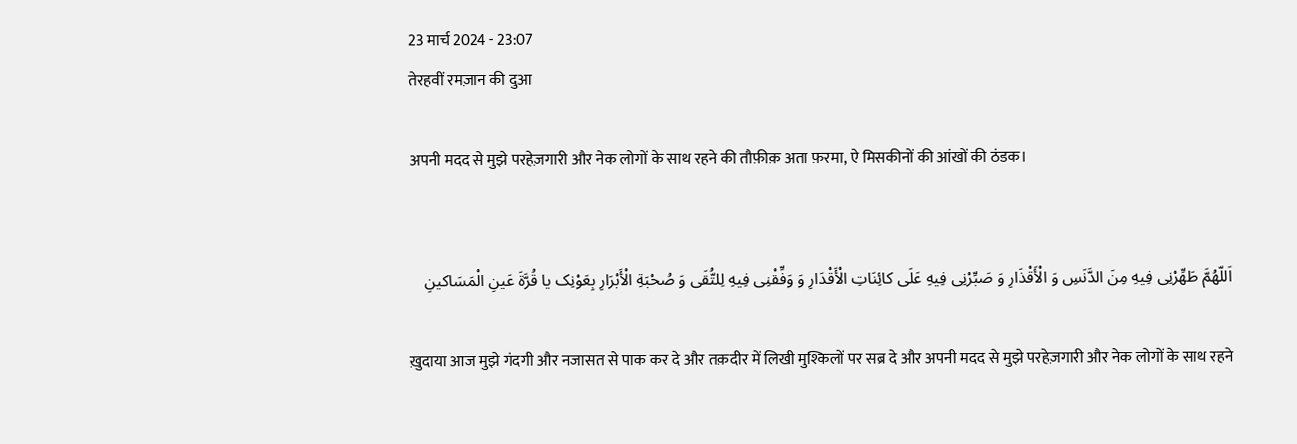23 मार्च 2024 - 23:07
तेरहवीं रमज़ान की दुआ

अपनी मदद से मुझे परहेज़गारी और नेक लोगों के साथ रहने की तौफ़ीक़ अता फ़रमा, ऐ मिसकीनों की आंखों की ठंडक।


اَللّهُمَّ طَهِّرْنِی فِیهِ مِنَ الدَّنَسِ وَ الْأَقْذَارِ وَ صَبِّرْنِی فِیهِ عَلَی کائِنَاتِ الْأَقْدَارِ وَ وَفِّقْنِی فِیهِ لِلتُّقَی وَ صُحْبَةِ الْأَبْرَارِ بِعَوْنِک یا قُرَّةَ عَینِ الْمَسَاکینِ

ख़ुदाया आज मुझे गंदगी और नजासत से पाक कर दे और तक़दीर में लिखी मुश्किलों पर सब्र दे और अपनी मदद से मुझे परहेज़गारी और नेक लोगों के साथ रहने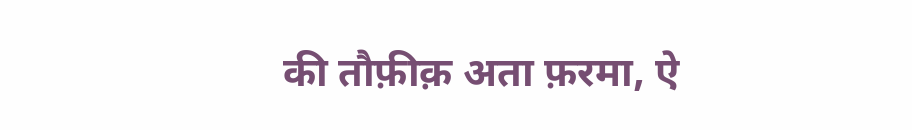की तौफ़ीक़ अता फ़रमा, ऐ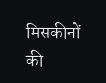मिसकीनों की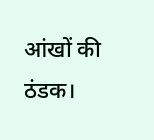आंखों की ठंडक।